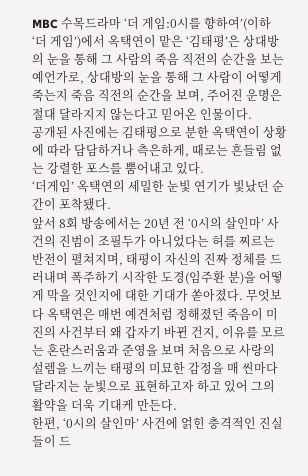MBC 수목드라마 ‘더 게임:0시를 향하여’(이하 ‘더 게임’)에서 옥택연이 맡은 ‘김태평’은 상대방의 눈을 통해 그 사람의 죽음 직전의 순간을 보는 예언가로, 상대방의 눈을 통해 그 사람이 어떻게 죽는지 죽음 직전의 순간을 보며, 주어진 운명은 절대 달라지지 않는다고 믿어온 인물이다.
공개된 사진에는 김태평으로 분한 옥택연이 상황에 따라 담담하거나 측은하게, 때로는 흔들림 없는 강렬한 포스를 뿜어내고 있다.
‘더게임’ 옥택연의 세밀한 눈빛 연기가 빛났던 순간이 포착됐다.
앞서 8회 방송에서는 20년 전 ‘0시의 살인마’ 사건의 진범이 조필두가 아니었다는 허를 찌르는 반전이 펼쳐지며, 태평이 자신의 진짜 정체를 드러내며 폭주하기 시작한 도경(임주환 분)을 어떻게 막을 것인지에 대한 기대가 쏟아졌다. 무엇보다 옥택연은 매번 예견처럼 정해졌던 죽음이 미진의 사건부터 왜 갑자기 바뀐 건지, 이유를 모르는 혼란스러움과 준영을 보며 처음으로 사랑의 설렘을 느끼는 태평의 미묘한 감정을 매 씬마다 달라지는 눈빛으로 표현하고자 하고 있어 그의 활약을 더욱 기대케 만든다.
한편, ‘0시의 살인마’ 사건에 얽힌 충격적인 진실들이 드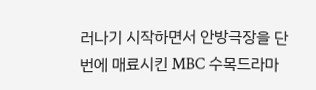러나기 시작하면서 안방극장을 단번에 매료시킨 MBC 수목드라마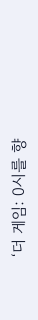‘더 게임: 0시를 향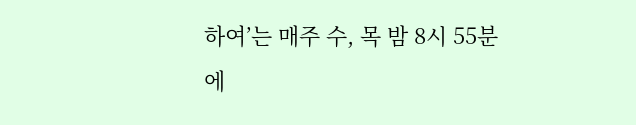하여’는 매주 수, 목 밤 8시 55분에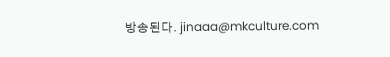방송된다. jinaaa@mkculture.com